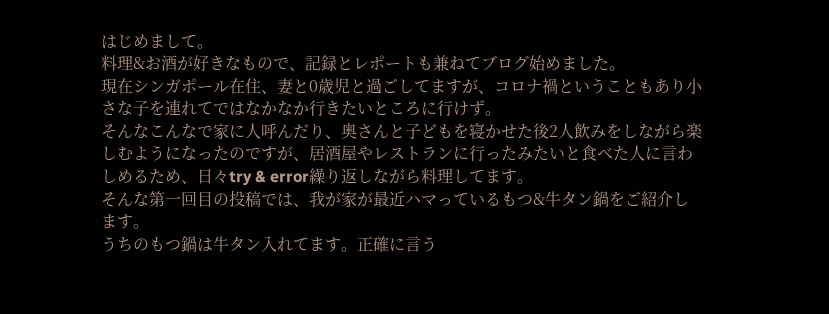はじめまして。
料理&お酒が好きなもので、記録とレポートも兼ねてブログ始めました。
現在シンガポール在住、妻と0歳児と過ごしてますが、コロナ禍ということもあり小さな子を連れてではなかなか行きたいところに行けず。
そんなこんなで家に人呼んだり、奥さんと子どもを寝かせた後2人飲みをしながら楽しむようになったのですが、居酒屋やレストランに行ったみたいと食べた人に言わしめるため、日々try & error繰り返しながら料理してます。
そんな第一回目の投稿では、我が家が最近ハマっているもつ&牛タン鍋をご紹介します。
うちのもつ鍋は牛タン入れてます。正確に言う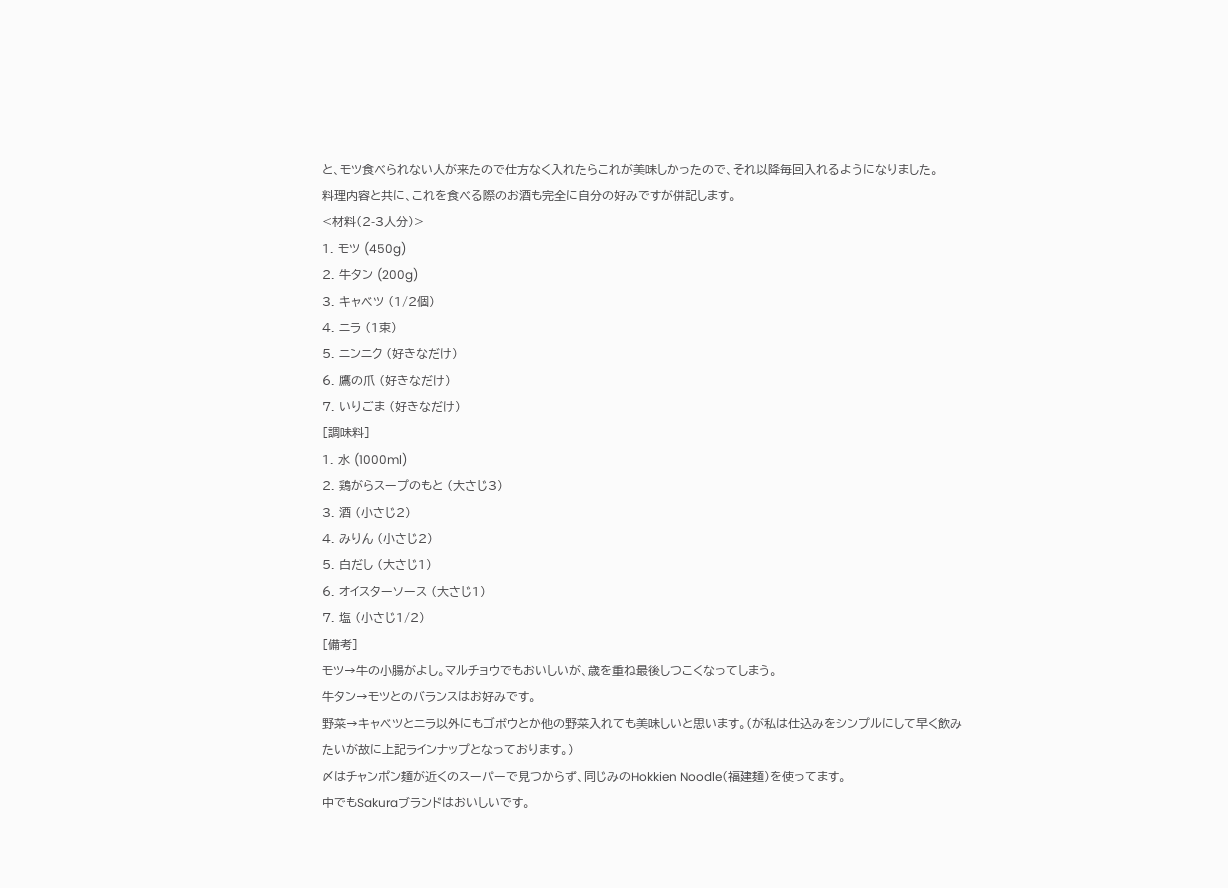と、モツ食べられない人が来たので仕方なく入れたらこれが美味しかったので、それ以降毎回入れるようになりました。
料理内容と共に、これを食べる際のお酒も完全に自分の好みですが併記します。
<材料(2-3人分)>
1. モツ (450g)
2. 牛タン (200g)
3. キャベツ (1/2個)
4. ニラ (1束)
5. ニンニク (好きなだけ)
6. 鷹の爪 (好きなだけ)
7. いりごま (好きなだけ)
[調味料]
1. 水 (1000ml)
2. 鶏がらスープのもと (大さじ3)
3. 酒 (小さじ2)
4. みりん (小さじ2)
5. 白だし (大さじ1)
6. オイスターソース (大さじ1)
7. 塩 (小さじ1/2)
[備考]
モツ→牛の小腸がよし。マルチョウでもおいしいが、歳を重ね最後しつこくなってしまう。
牛タン→モツとのバランスはお好みです。
野菜→キャベツとニラ以外にもゴボウとか他の野菜入れても美味しいと思います。(が私は仕込みをシンプルにして早く飲みたいが故に上記ラインナップとなっております。)
〆はチャンポン麺が近くのスーパーで見つからず、同じみのHokkien Noodle(福建麺)を使ってます。
中でもSakuraブランドはおいしいです。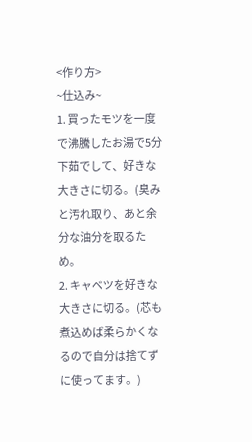<作り方>
~仕込み~
1. 買ったモツを一度で沸騰したお湯で5分下茹でして、好きな大きさに切る。(臭みと汚れ取り、あと余分な油分を取るため。
2. キャベツを好きな大きさに切る。(芯も煮込めば柔らかくなるので自分は捨てずに使ってます。)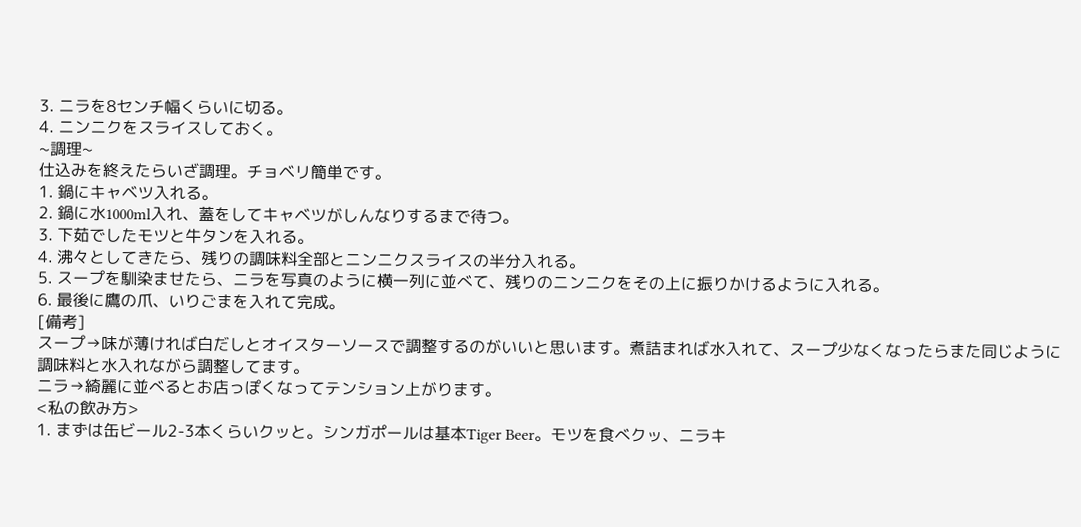3. ニラを8センチ幅くらいに切る。
4. ニンニクをスライスしておく。
~調理~
仕込みを終えたらいざ調理。チョベリ簡単です。
1. 鍋にキャベツ入れる。
2. 鍋に水1000ml入れ、蓋をしてキャベツがしんなりするまで待つ。
3. 下茹でしたモツと牛タンを入れる。
4. 沸々としてきたら、残りの調味料全部とニンニクスライスの半分入れる。
5. スープを馴染ませたら、ニラを写真のように横一列に並べて、残りのニンニクをその上に振りかけるように入れる。
6. 最後に鷹の爪、いりごまを入れて完成。
[備考]
スープ→味が薄ければ白だしとオイスターソースで調整するのがいいと思います。煮詰まれば水入れて、スープ少なくなったらまた同じように調味料と水入れながら調整してます。
ニラ→綺麗に並べるとお店っぽくなってテンション上がります。
<私の飲み方>
1. まずは缶ビール2-3本くらいクッと。シンガポールは基本Tiger Beer。モツを食べクッ、ニラキ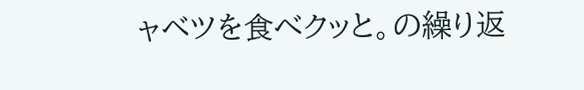ャベツを食べクッと。の繰り返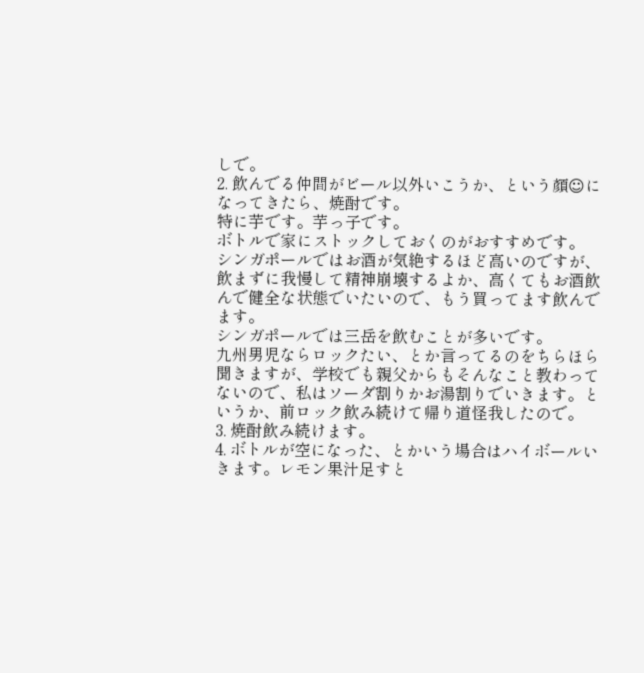しで。
2. 飲んでる仲間がビール以外いこうか、という顏☺になってきたら、焼酎です。
特に芋です。芋っ子です。
ボトルで家にストックしておくのがおすすめです。
シンガポールではお酒が気絶するほど高いのですが、飲まずに我慢して精神崩壊するよか、高くてもお酒飲んで健全な状態でいたいので、もう買ってます飲んでます。
シンガポールでは三岳を飲むことが多いです。
九州男児ならロックたい、とか言ってるのをちらほら聞きますが、学校でも親父からもそんなこと教わってないので、私はソーダ割りかお湯割りでいきます。というか、前ロック飲み続けて帰り道怪我したので。
3. 焼酎飲み続けます。
4. ボトルが空になった、とかいう場合はハイボールいきます。レモン果汁足すと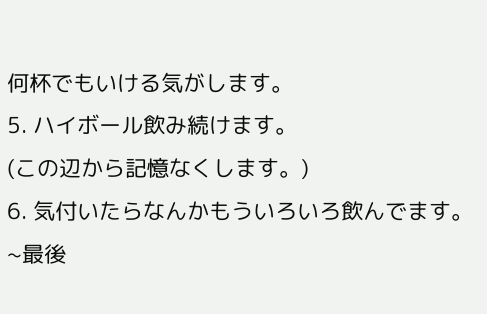何杯でもいける気がします。
5. ハイボール飲み続けます。
(この辺から記憶なくします。)
6. 気付いたらなんかもういろいろ飲んでます。
~最後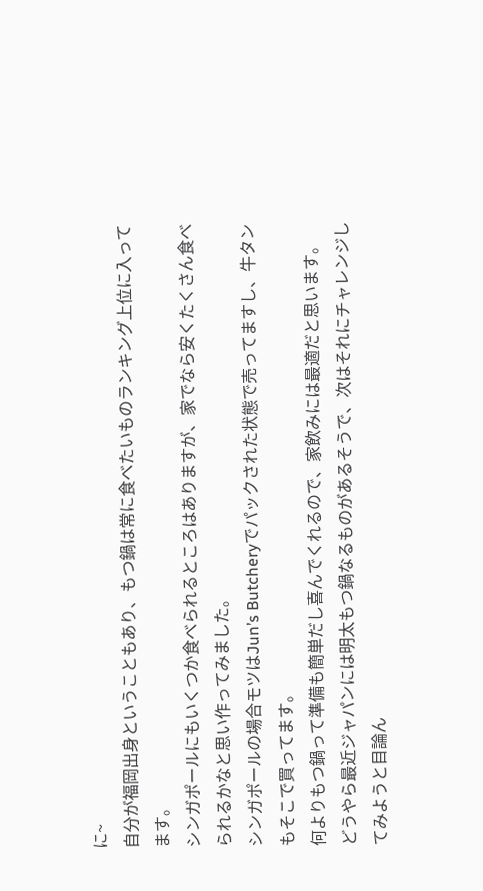に~
自分が福岡出身ということもあり、もつ鍋は常に食べたいものランキング上位に入ってます。
シンガポールにもいくつか食べられるところはありますが、家でなら安くたくさん食べられるかなと思い作ってみました。
シンガポールの場合モツはJun’s Butcheryでパックされた状態で売ってますし、牛タンもそこで買ってます。
何よりもつ鍋って準備も簡単だし喜んでくれるので、家飲みには最適だと思います。
どうやら最近ジャパンには明太もつ鍋なるものがあるそうで、次はそれにチャレンジしてみようと目論ん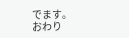でます。
おわり